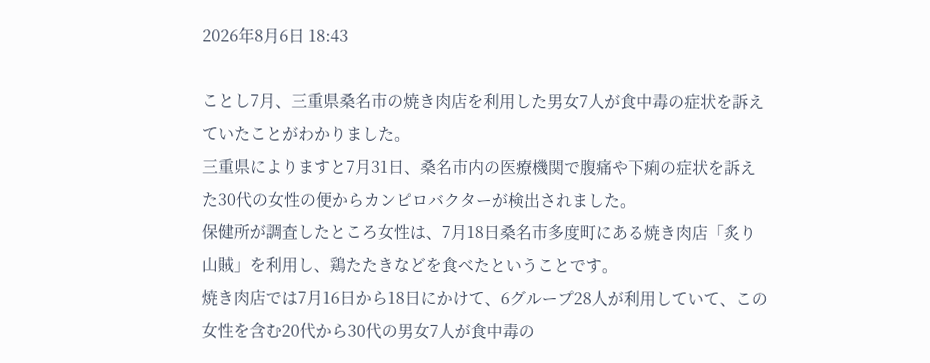2026年8月6日 18:43

ことし7月、三重県桑名市の焼き肉店を利用した男女7人が食中毒の症状を訴えていたことがわかりました。
三重県によりますと7月31日、桑名市内の医療機関で腹痛や下痢の症状を訴えた30代の女性の便からカンピロバクターが検出されました。
保健所が調査したところ女性は、7月18日桑名市多度町にある焼き肉店「炙り山賊」を利用し、鶏たたきなどを食べたということです。
焼き肉店では7月16日から18日にかけて、6グループ28人が利用していて、この女性を含む20代から30代の男女7人が食中毒の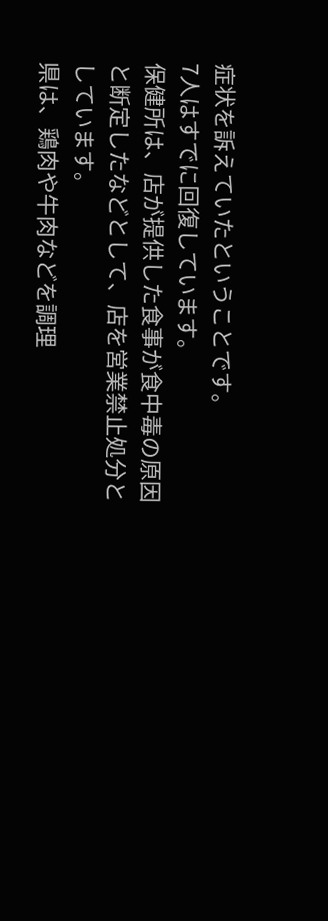症状を訴えていたということです。
7人はすでに回復しています。
保健所は、店が提供した食事が食中毒の原因と断定したなどとして、店を営業禁止処分としています。
県は、鶏肉や牛肉などを調理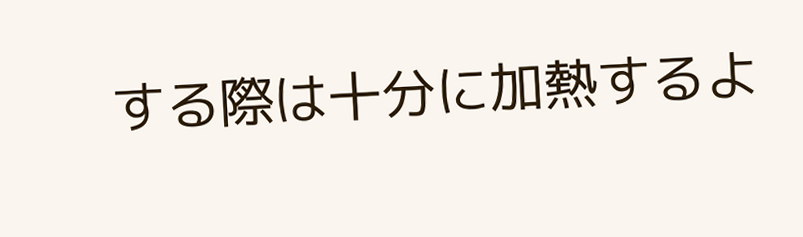する際は十分に加熱するよ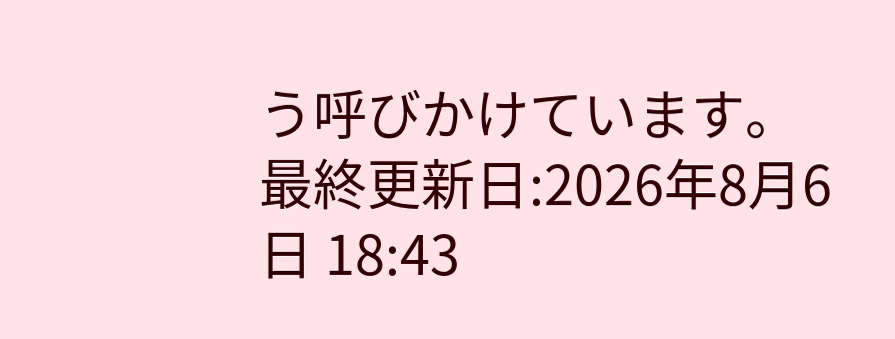う呼びかけています。
最終更新日:2026年8月6日 18:43